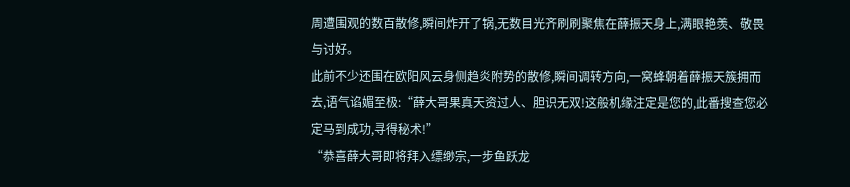周遭围观的数百散修,瞬间炸开了锅,无数目光齐刷刷聚焦在薛振天身上,满眼艳羡、敬畏与讨好。
此前不少还围在欧阳风云身侧趋炎附势的散修,瞬间调转方向,一窝蜂朝着薛振天簇拥而去,语气谄媚至极:“薛大哥果真天资过人、胆识无双!这般机缘注定是您的,此番搜查您必定马到成功,寻得秘术!”
“恭喜薛大哥即将拜入缥缈宗,一步鱼跃龙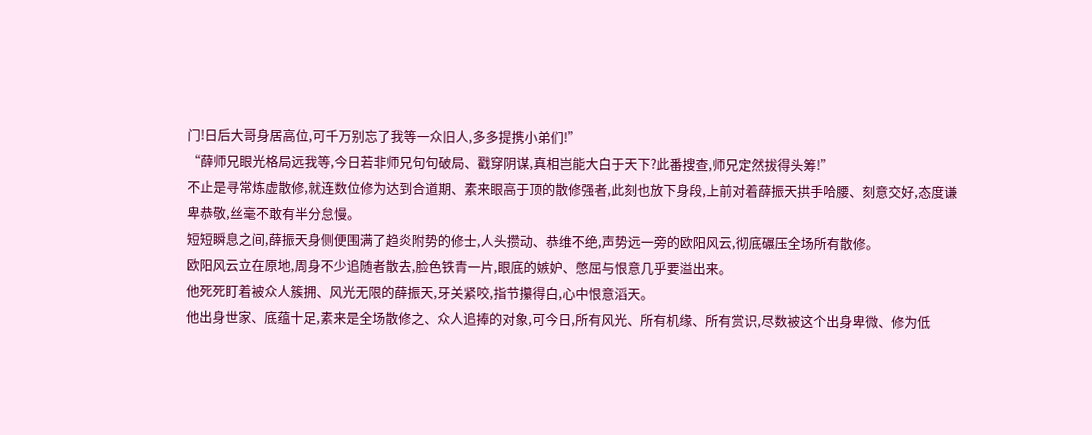门!日后大哥身居高位,可千万别忘了我等一众旧人,多多提携小弟们!”
“薛师兄眼光格局远我等,今日若非师兄句句破局、戳穿阴谋,真相岂能大白于天下?此番搜查,师兄定然拔得头筹!”
不止是寻常炼虚散修,就连数位修为达到合道期、素来眼高于顶的散修强者,此刻也放下身段,上前对着薛振天拱手哈腰、刻意交好,态度谦卑恭敬,丝毫不敢有半分怠慢。
短短瞬息之间,薛振天身侧便围满了趋炎附势的修士,人头攒动、恭维不绝,声势远一旁的欧阳风云,彻底碾压全场所有散修。
欧阳风云立在原地,周身不少追随者散去,脸色铁青一片,眼底的嫉妒、憋屈与恨意几乎要溢出来。
他死死盯着被众人簇拥、风光无限的薛振天,牙关紧咬,指节攥得白,心中恨意滔天。
他出身世家、底蕴十足,素来是全场散修之、众人追捧的对象,可今日,所有风光、所有机缘、所有赏识,尽数被这个出身卑微、修为低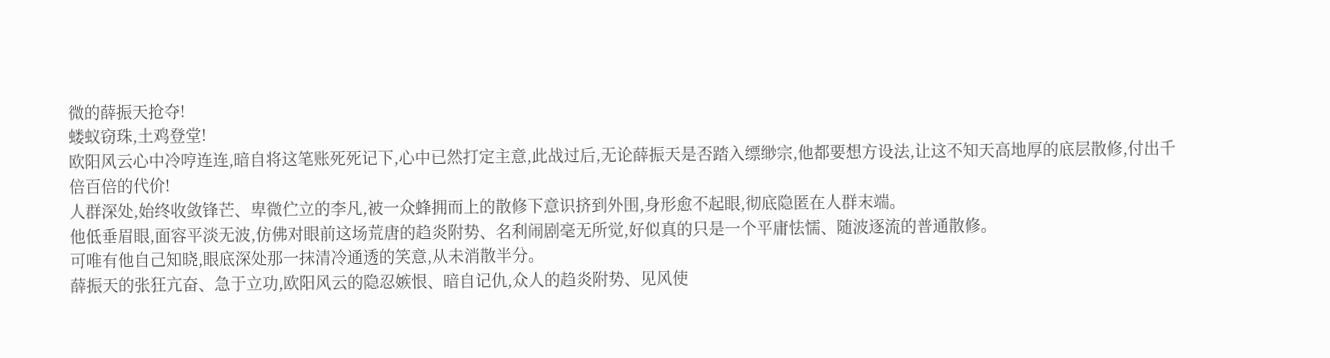微的薛振天抢夺!
蝼蚁窃珠,土鸡登堂!
欧阳风云心中冷哼连连,暗自将这笔账死死记下,心中已然打定主意,此战过后,无论薛振天是否踏入缥缈宗,他都要想方设法,让这不知天高地厚的底层散修,付出千倍百倍的代价!
人群深处,始终收敛锋芒、卑微伫立的李凡,被一众蜂拥而上的散修下意识挤到外围,身形愈不起眼,彻底隐匿在人群末端。
他低垂眉眼,面容平淡无波,仿佛对眼前这场荒唐的趋炎附势、名利闹剧毫无所觉,好似真的只是一个平庸怯懦、随波逐流的普通散修。
可唯有他自己知晓,眼底深处那一抹清冷通透的笑意,从未消散半分。
薛振天的张狂亢奋、急于立功,欧阳风云的隐忍嫉恨、暗自记仇,众人的趋炎附势、见风使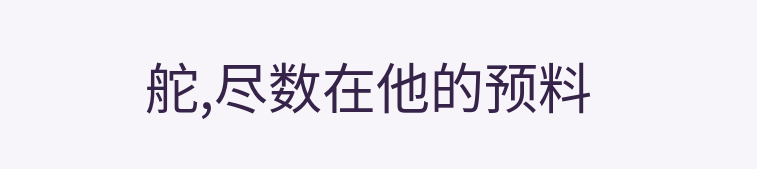舵,尽数在他的预料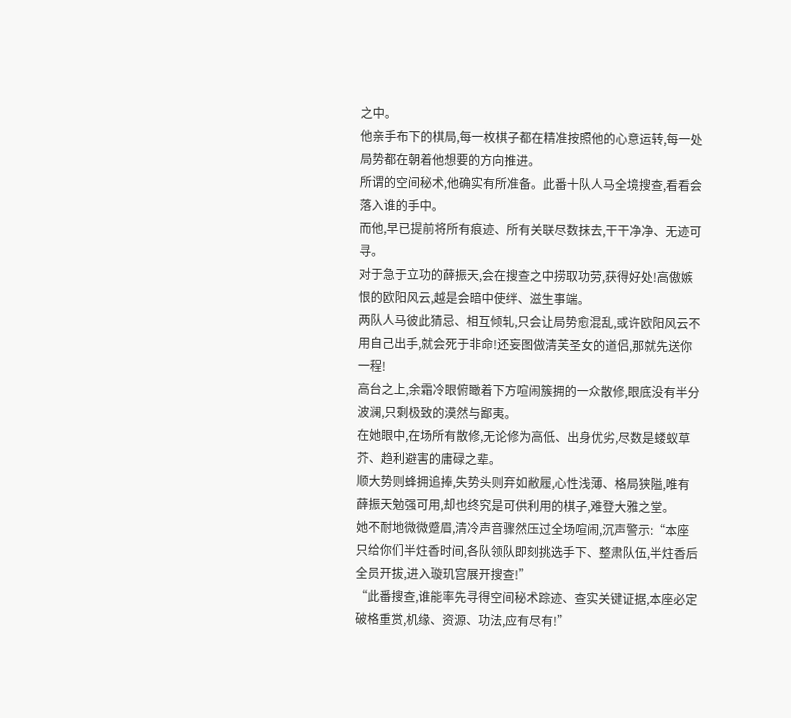之中。
他亲手布下的棋局,每一枚棋子都在精准按照他的心意运转,每一处局势都在朝着他想要的方向推进。
所谓的空间秘术,他确实有所准备。此番十队人马全境搜查,看看会落入谁的手中。
而他,早已提前将所有痕迹、所有关联尽数抹去,干干净净、无迹可寻。
对于急于立功的薛振天,会在搜查之中捞取功劳,获得好处!高傲嫉恨的欧阳风云,越是会暗中使绊、滋生事端。
两队人马彼此猜忌、相互倾轧,只会让局势愈混乱,或许欧阳风云不用自己出手,就会死于非命!还妄图做清芙圣女的道侣,那就先送你一程!
高台之上,余霜冷眼俯瞰着下方喧闹簇拥的一众散修,眼底没有半分波澜,只剩极致的漠然与鄙夷。
在她眼中,在场所有散修,无论修为高低、出身优劣,尽数是蝼蚁草芥、趋利避害的庸碌之辈。
顺大势则蜂拥追捧,失势头则弃如敝履,心性浅薄、格局狭隘,唯有薛振天勉强可用,却也终究是可供利用的棋子,难登大雅之堂。
她不耐地微微蹙眉,清冷声音骤然压过全场喧闹,沉声警示:“本座只给你们半炷香时间,各队领队即刻挑选手下、整肃队伍,半炷香后全员开拔,进入璇玑宫展开搜查!”
“此番搜查,谁能率先寻得空间秘术踪迹、查实关键证据,本座必定破格重赏,机缘、资源、功法,应有尽有!”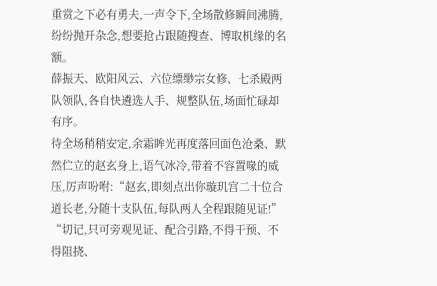重赏之下必有勇夫,一声令下,全场散修瞬间沸腾,纷纷抛开杂念,想要抢占跟随搜查、博取机缘的名额。
薛振天、欧阳风云、六位缥缈宗女修、七杀殿两队领队,各自快遴选人手、规整队伍,场面忙碌却有序。
待全场稍稍安定,余霜眸光再度落回面色沧桑、默然伫立的赵玄身上,语气冰冷,带着不容置喙的威压,厉声吩咐:“赵玄,即刻点出你璇玑宫二十位合道长老,分随十支队伍,每队两人全程跟随见证!”
“切记,只可旁观见证、配合引路,不得干预、不得阻挠、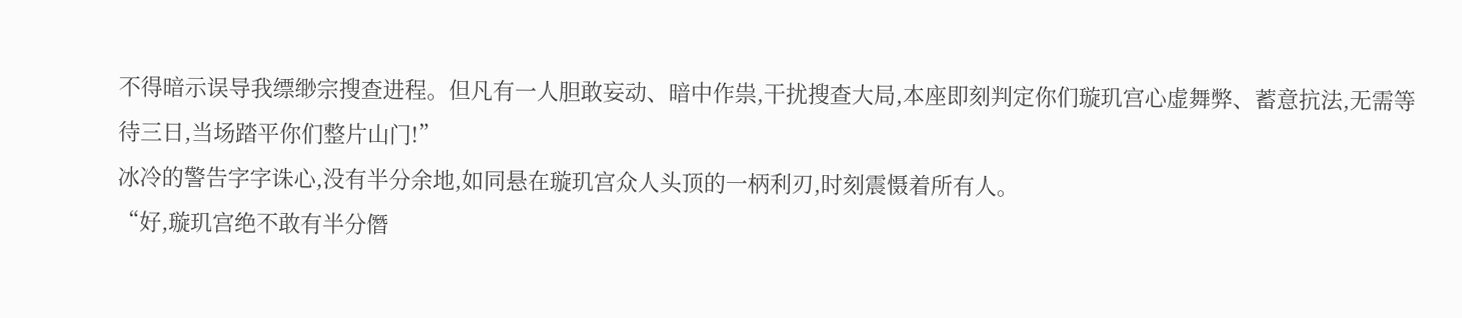不得暗示误导我缥缈宗搜查进程。但凡有一人胆敢妄动、暗中作祟,干扰搜查大局,本座即刻判定你们璇玑宫心虚舞弊、蓄意抗法,无需等待三日,当场踏平你们整片山门!”
冰冷的警告字字诛心,没有半分余地,如同悬在璇玑宫众人头顶的一柄利刃,时刻震慑着所有人。
“好,璇玑宫绝不敢有半分僭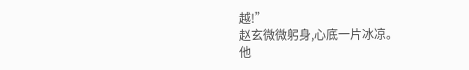越!”
赵玄微微躬身,心底一片冰凉。
他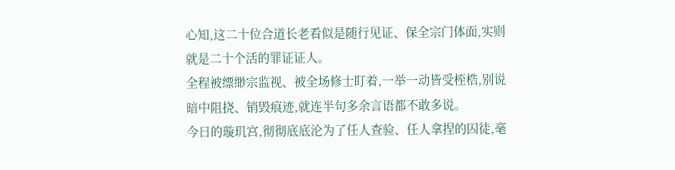心知,这二十位合道长老看似是随行见证、保全宗门体面,实则就是二十个活的罪证证人。
全程被缥缈宗监视、被全场修士盯着,一举一动皆受桎梏,别说暗中阻挠、销毁痕迹,就连半句多余言语都不敢多说。
今日的璇玑宫,彻彻底底沦为了任人查验、任人拿捏的囚徒,毫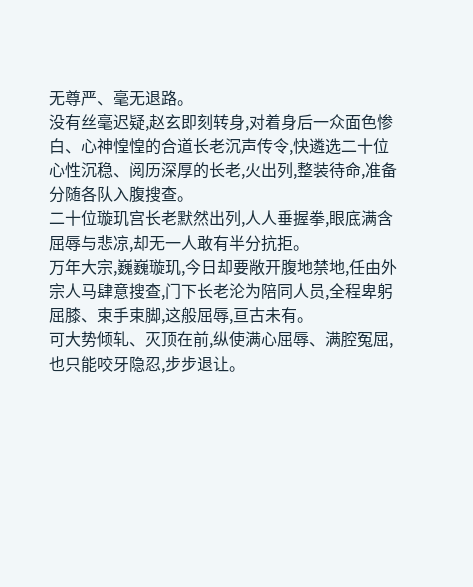无尊严、毫无退路。
没有丝毫迟疑,赵玄即刻转身,对着身后一众面色惨白、心神惶惶的合道长老沉声传令,快遴选二十位心性沉稳、阅历深厚的长老,火出列,整装待命,准备分随各队入腹搜查。
二十位璇玑宫长老默然出列,人人垂握拳,眼底满含屈辱与悲凉,却无一人敢有半分抗拒。
万年大宗,巍巍璇玑,今日却要敞开腹地禁地,任由外宗人马肆意搜查,门下长老沦为陪同人员,全程卑躬屈膝、束手束脚,这般屈辱,亘古未有。
可大势倾轧、灭顶在前,纵使满心屈辱、满腔冤屈,也只能咬牙隐忍,步步退让。